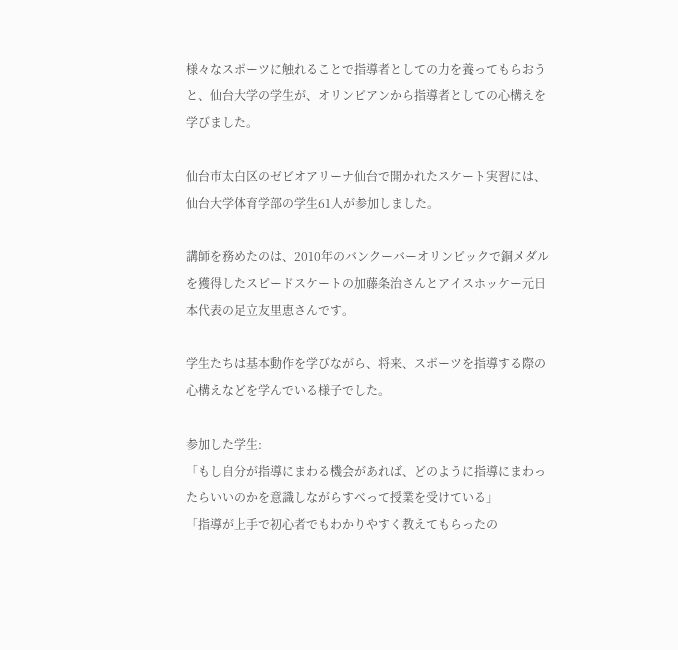様々なスポーツに触れることで指導者としての力を養ってもらおうと、仙台大学の学生が、オリンピアンから指導者としての心構えを学びました。

仙台市太白区のゼビオアリーナ仙台で開かれたスケート実習には、仙台大学体育学部の学生61人が参加しました。

講師を務めたのは、2010年のバンクーバーオリンピックで銅メダルを獲得したスピードスケートの加藤条治さんとアイスホッケー元日本代表の足立友里恵さんです。

学生たちは基本動作を学びながら、将来、スポーツを指導する際の心構えなどを学んでいる様子でした。

参加した学生:
「もし自分が指導にまわる機会があれば、どのように指導にまわったらいいのかを意識しながらすべって授業を受けている」
「指導が上手で初心者でもわかりやすく教えてもらったの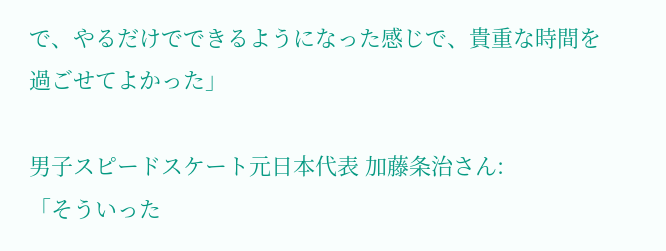で、やるだけでできるようになった感じで、貴重な時間を過ごせてよかった」

男子スピードスケート元日本代表 加藤条治さん:
「そういった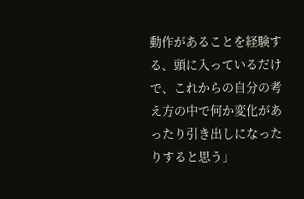動作があることを経験する、頭に入っているだけで、これからの自分の考え方の中で何か変化があったり引き出しになったりすると思う」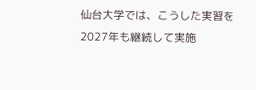仙台大学では、こうした実習を2027年も継続して実施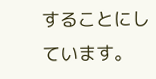することにしています。